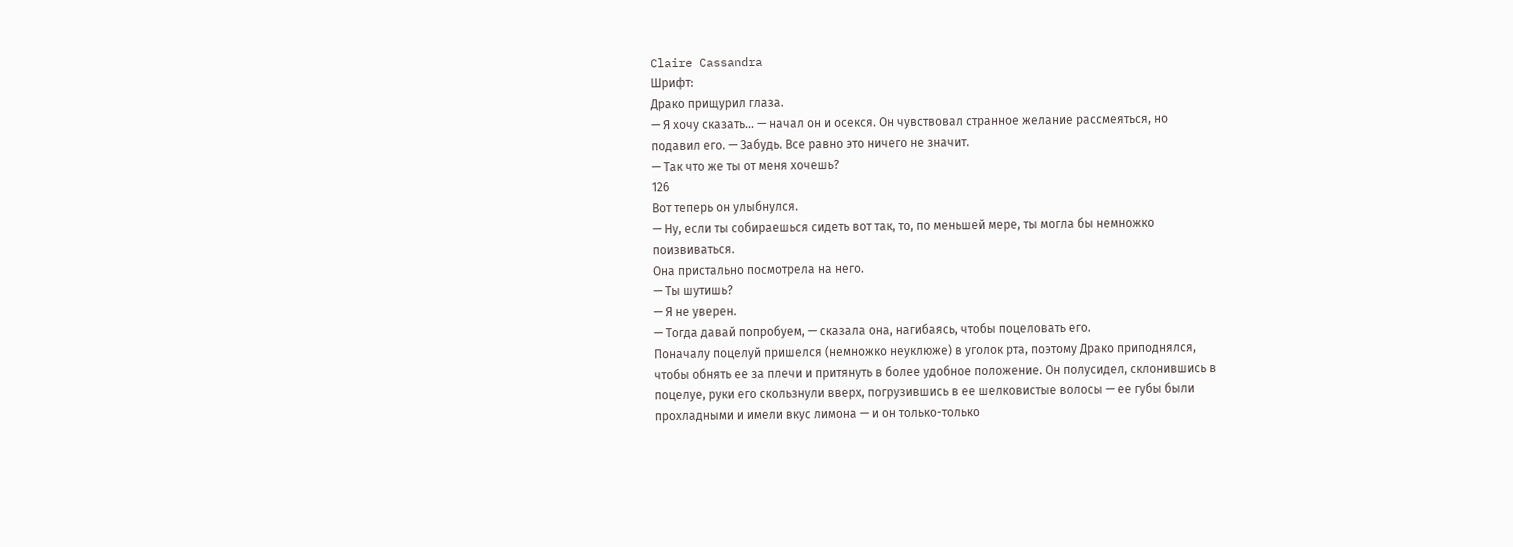Claire Cassandra
Шрифт:
Драко прищурил глаза.
— Я хочу сказать… — начал он и осекся. Он чувствовал странное желание рассмеяться, но
подавил его. — Забудь. Все равно это ничего не значит.
— Так что же ты от меня хочешь?
126
Вот теперь он улыбнулся.
— Ну, если ты собираешься сидеть вот так, то, по меньшей мере, ты могла бы немножко
поизвиваться.
Она пристально посмотрела на него.
— Ты шутишь?
— Я не уверен.
— Тогда давай попробуем, — сказала она, нагибаясь, чтобы поцеловать его.
Поначалу поцелуй пришелся (немножко неуклюже) в уголок рта, поэтому Драко приподнялся,
чтобы обнять ее за плечи и притянуть в более удобное положение. Он полусидел, склонившись в
поцелуе, руки его скользнули вверх, погрузившись в ее шелковистые волосы — ее губы были
прохладными и имели вкус лимона — и он только-только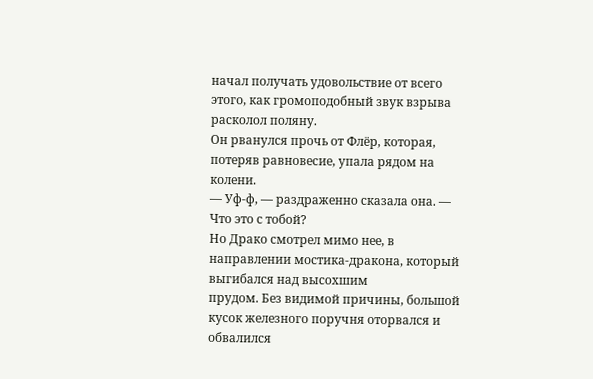начал получать удовольствие от всего
этого, как громоподобный звук взрыва расколол поляну.
Он рванулся прочь от Флёр, которая, потеряв равновесие, упала рядом на колени.
— Уф-ф, — раздраженно сказала она. — Что это с тобой?
Но Драко смотрел мимо нее, в направлении мостика-дракона, который выгибался над высохшим
прудом. Без видимой причины, большой кусок железного поручня оторвался и обвалился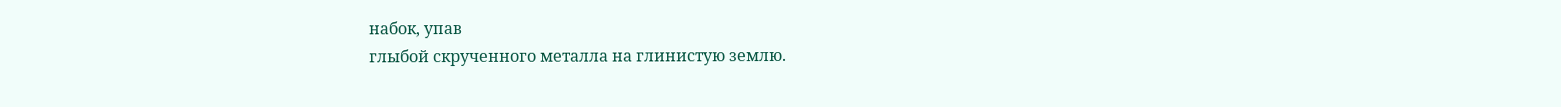набок, упав
глыбой скрученного металла на глинистую землю.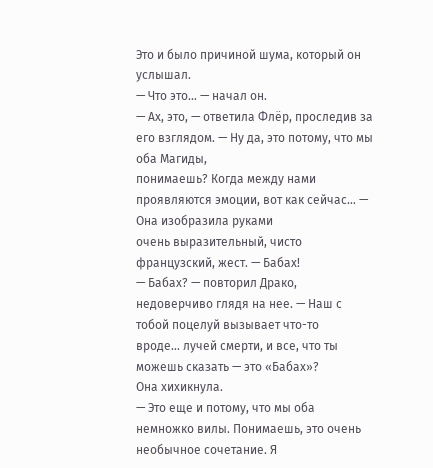Это и было причиной шума, который он услышал.
— Что это… — начал он.
— Ах, это, — ответила Флёр, проследив за его взглядом. — Ну да, это потому, что мы оба Магиды,
понимаешь? Когда между нами проявляются эмоции, вот как сейчас… — Она изобразила руками
очень выразительный, чисто французский, жест. — Бабах!
— Бабах? — повторил Драко, недоверчиво глядя на нее. — Наш с тобой поцелуй вызывает что-то
вроде… лучей смерти, и все, что ты можешь сказать — это «Бабах»?
Она хихикнула.
— Это еще и потому, что мы оба немножко вилы. Понимаешь, это очень необычное сочетание. Я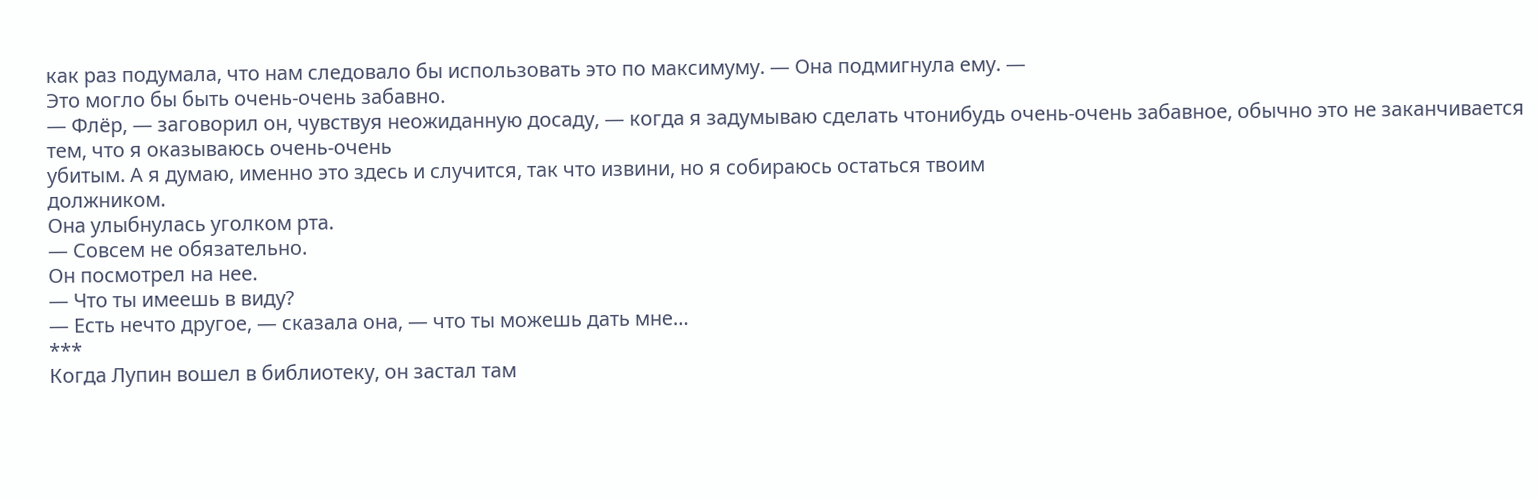как раз подумала, что нам следовало бы использовать это по максимуму. — Она подмигнула ему. —
Это могло бы быть очень-очень забавно.
— Флёр, — заговорил он, чувствуя неожиданную досаду, — когда я задумываю сделать чтонибудь очень-очень забавное, обычно это не заканчивается тем, что я оказываюсь очень-очень
убитым. А я думаю, именно это здесь и случится, так что извини, но я собираюсь остаться твоим
должником.
Она улыбнулась уголком рта.
— Совсем не обязательно.
Он посмотрел на нее.
— Что ты имеешь в виду?
— Есть нечто другое, — сказала она, — что ты можешь дать мне…
***
Когда Лупин вошел в библиотеку, он застал там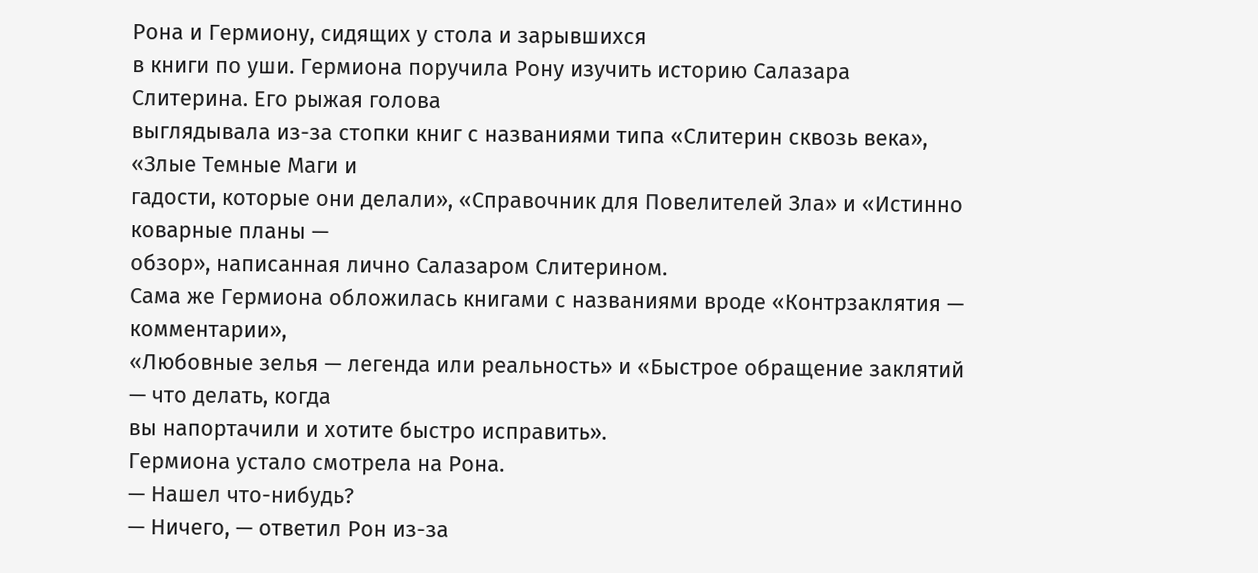Рона и Гермиону, сидящих у стола и зарывшихся
в книги по уши. Гермиона поручила Рону изучить историю Салазара Слитерина. Его рыжая голова
выглядывала из-за стопки книг с названиями типа «Слитерин сквозь века», «Злые Темные Маги и
гадости, которые они делали», «Справочник для Повелителей Зла» и «Истинно коварные планы —
обзор», написанная лично Салазаром Слитерином.
Сама же Гермиона обложилась книгами с названиями вроде «Контрзаклятия — комментарии»,
«Любовные зелья — легенда или реальность» и «Быстрое обращение заклятий — что делать, когда
вы напортачили и хотите быстро исправить».
Гермиона устало смотрела на Рона.
— Нашел что-нибудь?
— Ничего, — ответил Рон из-за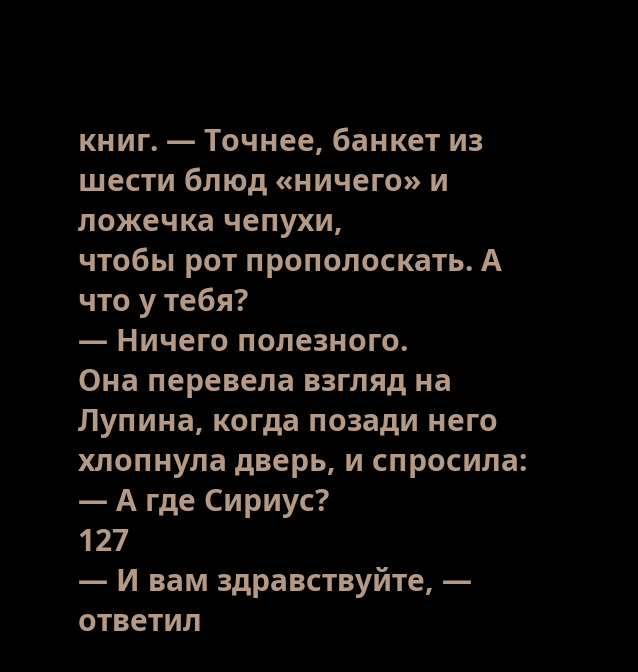книг. — Точнее, банкет из шести блюд «ничего» и ложечка чепухи,
чтобы рот прополоскать. А что у тебя?
— Ничего полезного.
Она перевела взгляд на Лупина, когда позади него хлопнула дверь, и спросила:
— А где Сириус?
127
— И вам здравствуйте, — ответил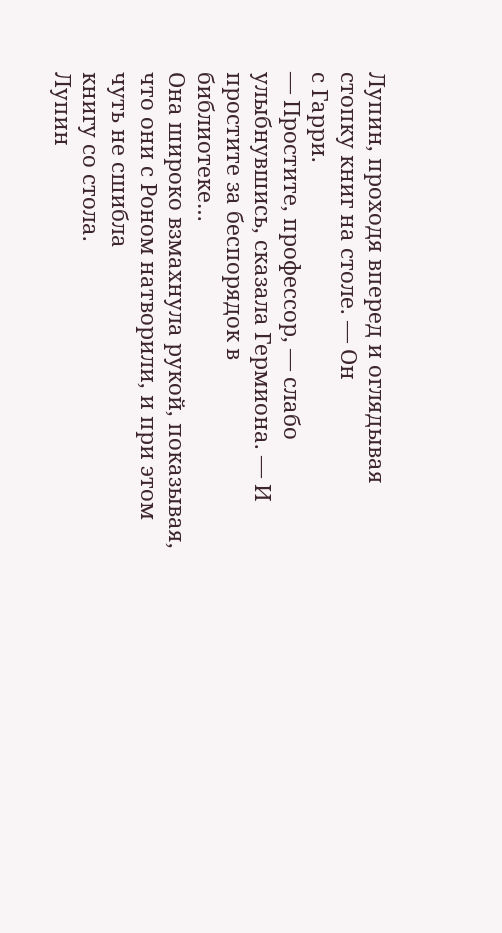Лупин, проходя вперед и оглядывая стопку книг на столе. — Он
с Гарри.
— Простите, профессор, — слабо улыбнувшись, сказала Гермиона. — И простите за беспорядок в
библиотеке…
Она широко взмахнула рукой, показывая, что они с Роном натворили, и при этом чуть не сшибла
книгу со стола.
Лупин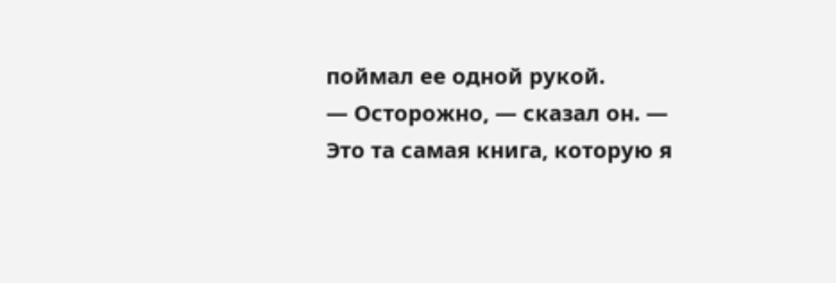поймал ее одной рукой.
— Осторожно, — сказал он. — Это та самая книга, которую я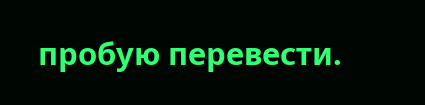пробую перевести.